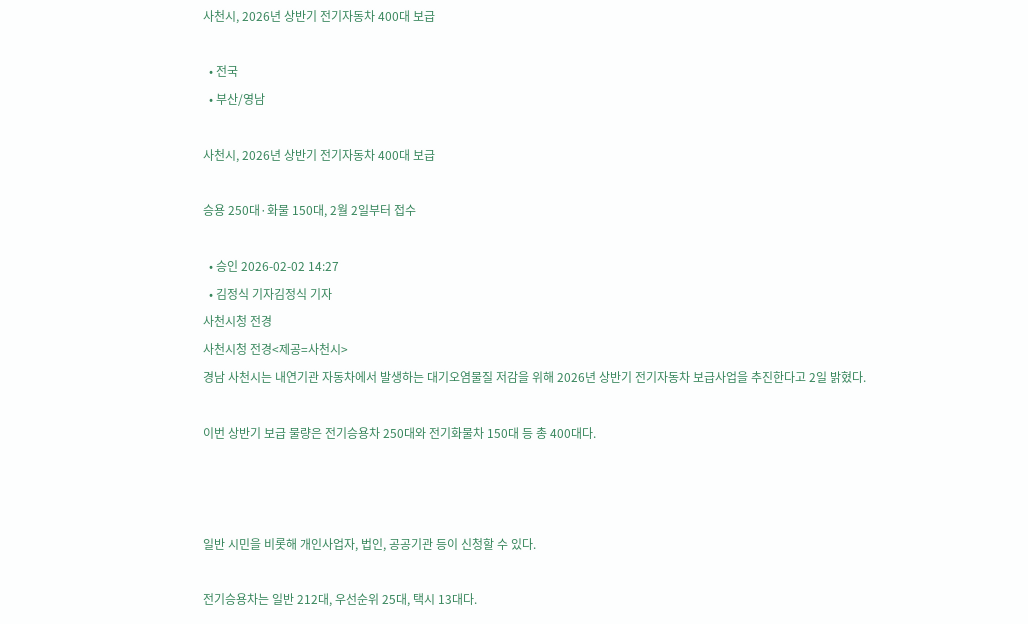사천시, 2026년 상반기 전기자동차 400대 보급

  • 전국
  • 부산/영남

사천시, 2026년 상반기 전기자동차 400대 보급

승용 250대·화물 150대, 2월 2일부터 접수

  • 승인 2026-02-02 14:27
  • 김정식 기자김정식 기자
사천시청 전경
사천시청 전경<제공=사천시>
경남 사천시는 내연기관 자동차에서 발생하는 대기오염물질 저감을 위해 2026년 상반기 전기자동차 보급사업을 추진한다고 2일 밝혔다.

이번 상반기 보급 물량은 전기승용차 250대와 전기화물차 150대 등 총 400대다.



일반 시민을 비롯해 개인사업자, 법인, 공공기관 등이 신청할 수 있다.

전기승용차는 일반 212대, 우선순위 25대, 택시 13대다.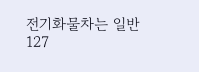전기화물차는 일반 127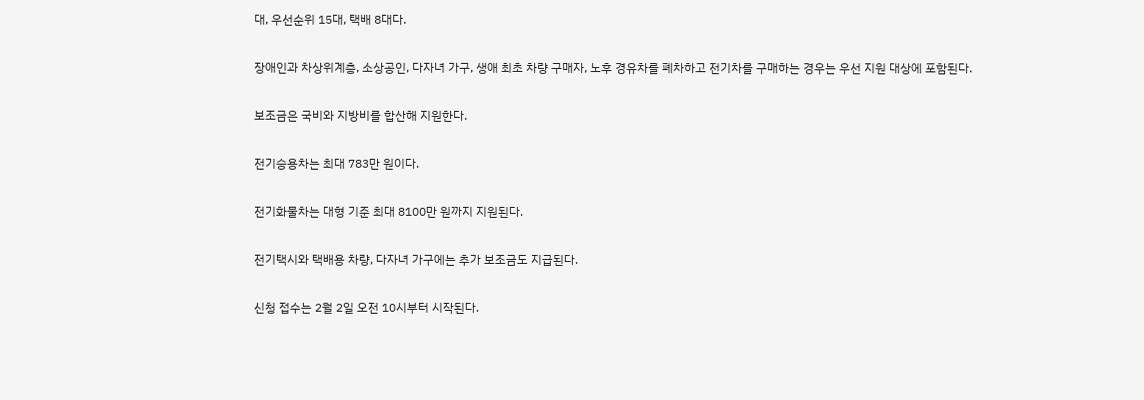대, 우선순위 15대, 택배 8대다.

장애인과 차상위계층, 소상공인, 다자녀 가구, 생애 최초 차량 구매자, 노후 경유차를 폐차하고 전기차를 구매하는 경우는 우선 지원 대상에 포함된다.

보조금은 국비와 지방비를 합산해 지원한다.

전기승용차는 최대 783만 원이다.

전기화물차는 대형 기준 최대 8100만 원까지 지원된다.

전기택시와 택배용 차량, 다자녀 가구에는 추가 보조금도 지급된다.

신청 접수는 2월 2일 오전 10시부터 시작된다.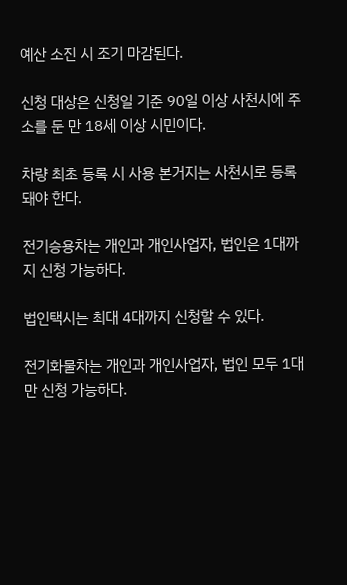예산 소진 시 조기 마감된다.

신청 대상은 신청일 기준 90일 이상 사천시에 주소를 둔 만 18세 이상 시민이다.

차량 최초 등록 시 사용 본거지는 사천시로 등록돼야 한다.

전기승용차는 개인과 개인사업자, 법인은 1대까지 신청 가능하다.

법인택시는 최대 4대까지 신청할 수 있다.

전기화물차는 개인과 개인사업자, 법인 모두 1대만 신청 가능하다.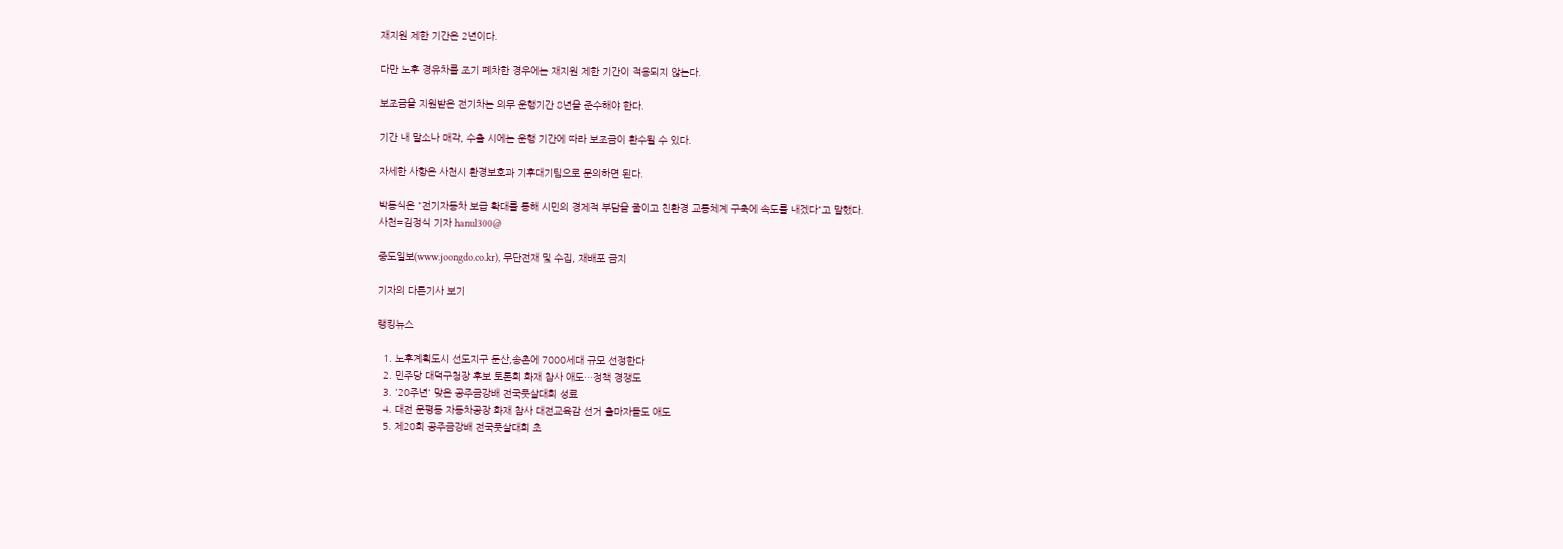재지원 제한 기간은 2년이다.

다만 노후 경유차를 조기 폐차한 경우에는 재지원 제한 기간이 적용되지 않는다.

보조금을 지원받은 전기차는 의무 운행기간 8년을 준수해야 한다.

기간 내 말소나 매각, 수출 시에는 운행 기간에 따라 보조금이 환수될 수 있다.

자세한 사항은 사천시 환경보호과 기후대기팀으로 문의하면 된다.

박동식은 "전기자동차 보급 확대를 통해 시민의 경제적 부담을 줄이고 친환경 교통체계 구축에 속도를 내겠다"고 말했다.
사천=김정식 기자 hanul300@

중도일보(www.joongdo.co.kr), 무단전재 및 수집, 재배포 금지

기자의 다른기사 보기

랭킹뉴스

  1. 노후계획도시 선도지구 둔산,송촌에 7000세대 규모 선정한다
  2. 민주당 대덕구청장 후보 토론회 화재 참사 애도…정책 경쟁도
  3. '20주년' 맞은 공주금강배 전국풋살대회 성료
  4. 대전 문평동 자동차공장 화재 참사 대전교육감 선거 출마자들도 애도
  5. 제20회 공주금강배 전국풋살대회 초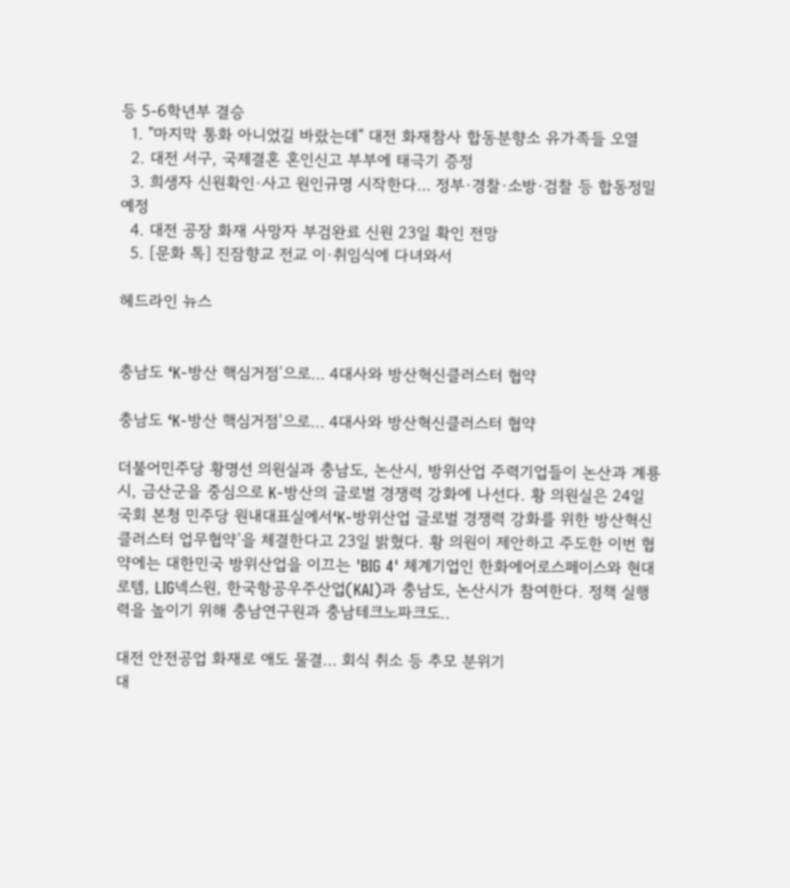등 5-6학년부 결승
  1. "마지막 통화 아니었길 바랐는데" 대전 화재참사 합동분향소 유가족들 오열
  2. 대전 서구, 국제결혼 혼인신고 부부에 태극기 증정
  3. 희생자 신원확인·사고 원인규명 시작한다… 정부·경찰·소방·검찰 등 합동정밀 예정
  4. 대전 공장 화재 사망자 부검완료 신원 23일 확인 전망
  5. [문화 톡] 진잠향교 전교 이·취임식에 다녀와서

헤드라인 뉴스


충남도 ‘K-방산 핵심거점’으로… 4대사와 방산혁신클러스터 협약

충남도 ‘K-방산 핵심거점’으로… 4대사와 방산혁신클러스터 협약

더불어민주당 황명선 의원실과 충남도, 논산시, 방위산업 주력기업들이 논산과 계룡시, 금산군을 중심으로 K-방산의 글로벌 경쟁력 강화에 나선다. 황 의원실은 24일 국회 본청 민주당 원내대표실에서‘K-방위산업 글로벌 경쟁력 강화를 위한 방산혁신클러스터 업무협약’을 체결한다고 23일 밝혔다. 황 의원이 제안하고 주도한 이번 협약에는 대한민국 방위산업을 이끄는 'BIG 4' 체계기업인 한화에어로스페이스와 현대로템, LIG넥스원, 한국항공우주산업(KAI)과 충남도, 논산시가 참여한다. 정책 실행력을 높이기 위해 충남연구원과 충남테크노파크도..

대전 안전공업 화재로 애도 물결… 회식 취소 등 추모 분위기
대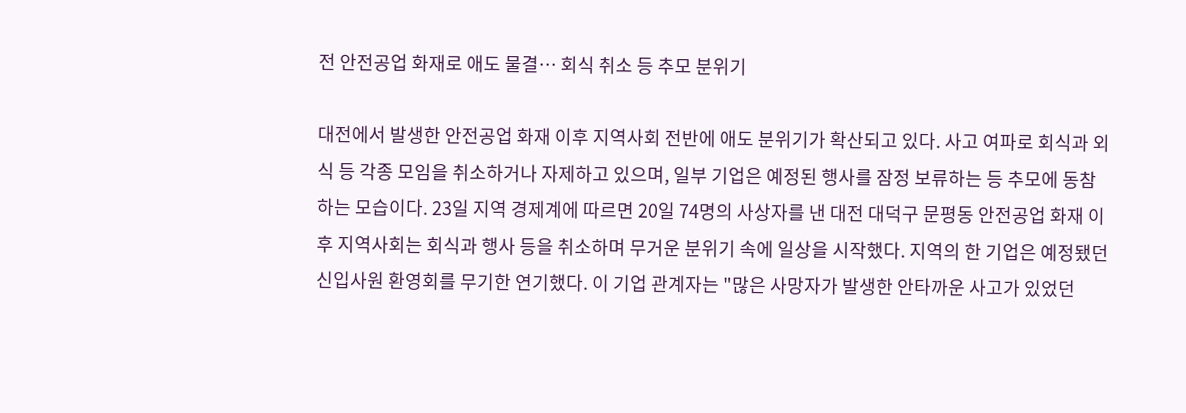전 안전공업 화재로 애도 물결… 회식 취소 등 추모 분위기

대전에서 발생한 안전공업 화재 이후 지역사회 전반에 애도 분위기가 확산되고 있다. 사고 여파로 회식과 외식 등 각종 모임을 취소하거나 자제하고 있으며, 일부 기업은 예정된 행사를 잠정 보류하는 등 추모에 동참하는 모습이다. 23일 지역 경제계에 따르면 20일 74명의 사상자를 낸 대전 대덕구 문평동 안전공업 화재 이후 지역사회는 회식과 행사 등을 취소하며 무거운 분위기 속에 일상을 시작했다. 지역의 한 기업은 예정됐던 신입사원 환영회를 무기한 연기했다. 이 기업 관계자는 "많은 사망자가 발생한 안타까운 사고가 있었던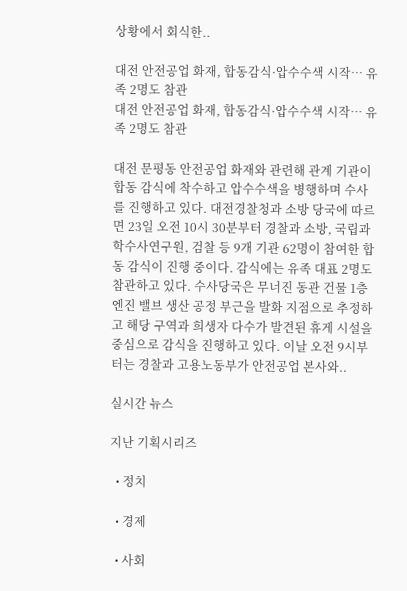상황에서 회식한..

대전 안전공업 화재, 합동감식·압수수색 시작… 유족 2명도 참관
대전 안전공업 화재, 합동감식·압수수색 시작… 유족 2명도 참관

대전 문평동 안전공업 화재와 관련해 관계 기관이 합동 감식에 착수하고 압수수색을 병행하며 수사를 진행하고 있다. 대전경찰청과 소방 당국에 따르면 23일 오전 10시 30분부터 경찰과 소방, 국립과학수사연구원, 검찰 등 9개 기관 62명이 참여한 합동 감식이 진행 중이다. 감식에는 유족 대표 2명도 참관하고 있다. 수사당국은 무너진 동관 건물 1층 엔진 밸브 생산 공정 부근을 발화 지점으로 추정하고 해당 구역과 희생자 다수가 발견된 휴게 시설을 중심으로 감식을 진행하고 있다. 이날 오전 9시부터는 경찰과 고용노동부가 안전공업 본사와..

실시간 뉴스

지난 기획시리즈

  • 정치

  • 경제

  • 사회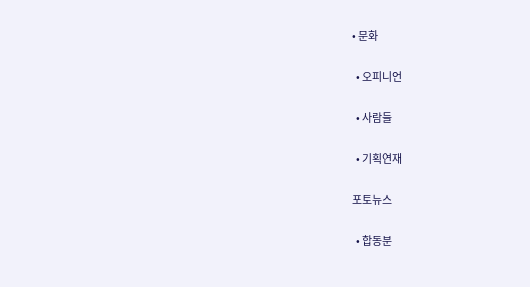• 문화

  • 오피니언

  • 사람들

  • 기획연재

포토뉴스

  • 합동분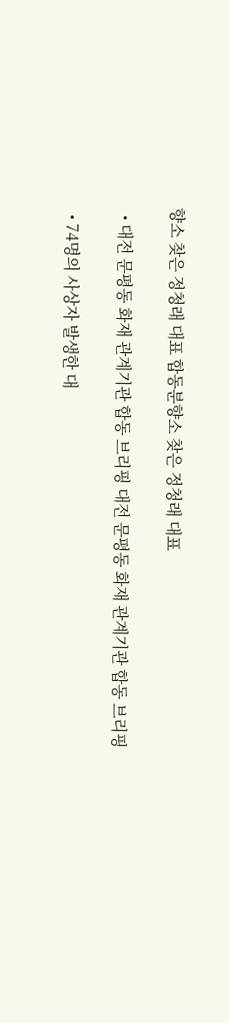향소 찾은 정청래 대표 합동분향소 찾은 정청래 대표

  • 대전 문평동 화재 관계기관 합동 브리핑 대전 문평동 화재 관계기관 합동 브리핑

  • 74명의 사상자 발생한 대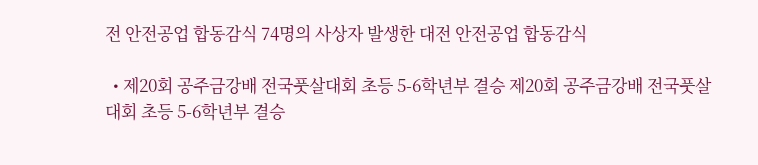전 안전공업 합동감식 74명의 사상자 발생한 대전 안전공업 합동감식

  • 제20회 공주금강배 전국풋살대회 초등 5-6학년부 결승 제20회 공주금강배 전국풋살대회 초등 5-6학년부 결승